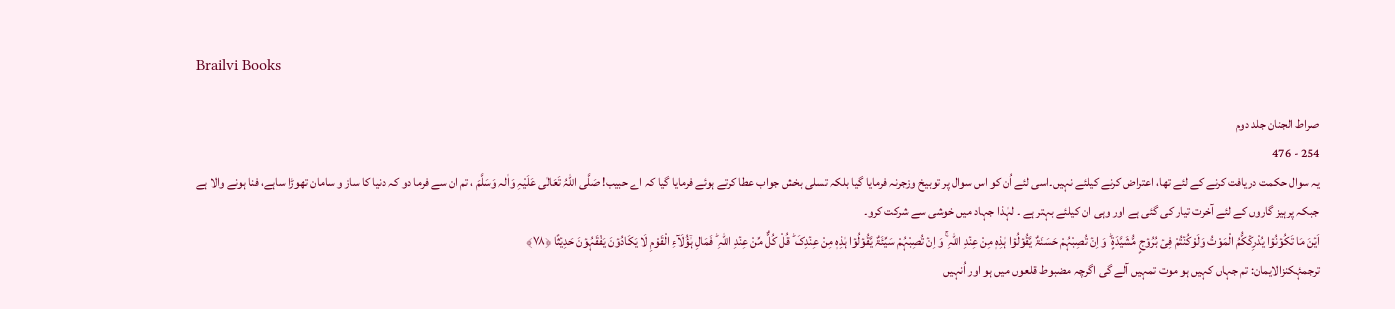Brailvi Books

صراط الجنان جلد دوم
254 - 476
یہ سوال حکمت دریافت کرنے کے لئے تھا، اعتراض کرنے کیلئے نہیں۔اسی لئے اُن کو اس سوال پر توبیخ وزجرنہ فرمایا گیا بلکہ تسلی بخش جواب عطا کرتے ہوئے فرمایا گیا کہ اے حبیب! صَلَّی اللہُ تَعَالٰی عَلَیْہِ وَاٰلہ وَسَلَّمَ ، تم ان سے فرما دو کہ دنیا کا ساز و سامان تھوڑا ساہے، فنا ہونے والا ہے جبکہ پرہیز گاروں کے لئے آخرت تیار کی گئی ہے اور وہی ان کیلئے بہتر ہے ۔ لہٰذا جہاد میں خوشی سے شرکت کرو۔
اَیۡنَ مَا تَکُوۡنُوۡا یُدْرِکۡکُّمُ الْمَوْتُ وَلَوْکُنۡتُمْ فِیۡ بُرُوۡجٍ مُّشَیَّدَۃٍ ؕ وَ اِنۡ تُصِبْہُمْ حَسَنَۃٌ یَّقُوۡلُوۡا ہٰذِہٖ مِنْ عِنۡدِ اللہِ ۚ وَ اِنۡ تُصِبْہُمْ سَیِّئَۃٌ یَّقُوۡلُوۡا ہٰذِہٖ مِنْ عِنۡدِکَ ؕ قُلْ کُلٌّ مِّنْ عِنۡدِ اللہِ ؕ فَمَالِ ہٰۤؤُلَآءِ الْقَوْمِ لَا یَکَادُوۡنَ یَفْقَہُوۡنَ حَدِیۡثًا ﴿۷۸﴾
ترجمۂکنزالایمان: تم جہاں کہیں ہو موت تمہیں آلے گی اگرچہ مضبوط قلعوں میں ہو اور اُنہیں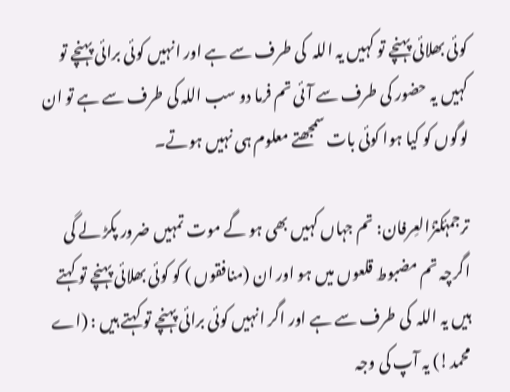کوئی بھلائی پہنچے تو کہیں یہ اللہ  کی طرف سے ہے اور انہیں کوئی برائی پہنچے تو کہیں یہ حضور کی طرف سے آئی تم فرما دو سب اللہ کی طرف سے ہے تو ان لوگوں کو کیا ہوا کوئی بات سمجھتے معلوم ہی نہیں ہوتے۔

ترجمۂکنزُالعِرفان: تم جہاں کہیں بھی ہو گے موت تمہیں ضرور پکڑ لے گی اگرچہ تم مضبوط قلعوں میں ہو اور ان (منافقوں ) کو کوئی بھلائی پہنچے تو کہتے ہیں یہ اللہ  کی طرف سے ہے اور اگر انہیں کوئی برائی پہنچے تو کہتے ہیں : (اے محمد!) یہ آپ کی وجہ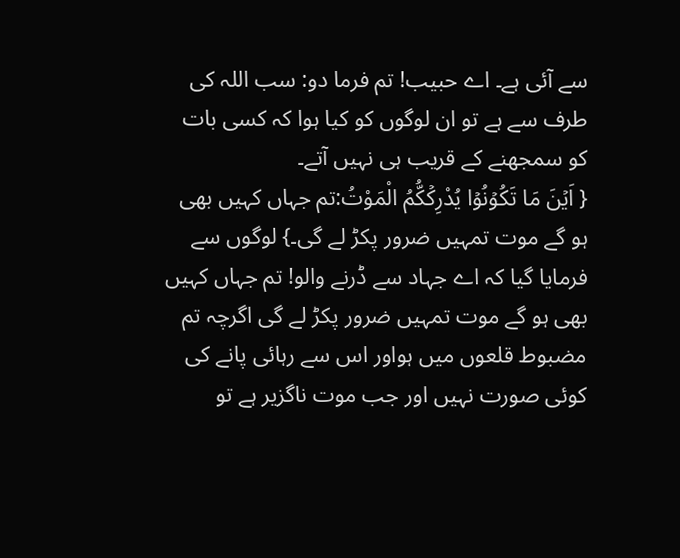سے آئی ہے۔ اے حبیب! تم فرما دو: سب اللہ کی طرف سے ہے تو ان لوگوں کو کیا ہوا کہ کسی بات کو سمجھنے کے قریب ہی نہیں آتے۔
{ اَیۡنَ مَا تَکُوۡنُوۡا یُدْرِکۡکُّمُ الْمَوْتُ:تم جہاں کہیں بھی ہو گے موت تمہیں ضرور پکڑ لے گی۔} لوگوں سے فرمایا گیا کہ اے جہاد سے ڈرنے والو! تم جہاں کہیں بھی ہو گے موت تمہیں ضرور پکڑ لے گی اگرچہ تم مضبوط قلعوں میں ہواور اس سے رہائی پانے کی کوئی صورت نہیں اور جب موت ناگزیر ہے تو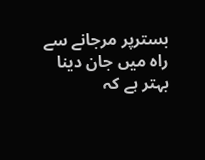بسترپر مرجانے سے راہ میں جان دینا بہتر ہے کہ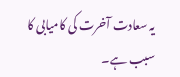یہ سعادت آخرت کی کامیابی کا سبب ہے۔